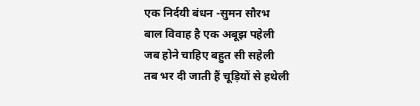एक निर्दयी बंधन -सुमन सौरभ
बाल विवाह है एक अबूझ पहेली
जब होने चाहिए बहुत सी सहेली
तब भर दी जाती हैं चूड़ियों से हथेली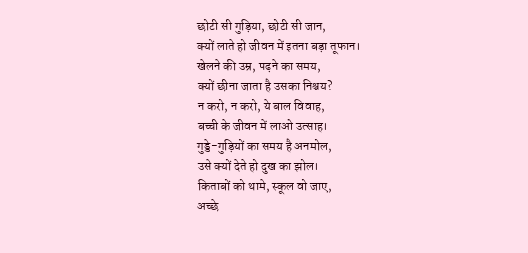छोटी सी गुड़िया, छोटी सी जान,
क्यों लाते हो जीवन में इतना बड़ा तूफान।
खेलने की उम्र, पढ़ने का समय,
क्यों छीना जाता है उसका निश्चय?
न करो, न करो, ये बाल विवाह,
बच्ची के जीवन में लाओ उत्साह।
गुड्डे-गुड़ियों का समय है अनमोल,
उसे क्यों देते हो दुख का झोल।
किताबों को थामे, स्कूल वो जाए,
अच्छे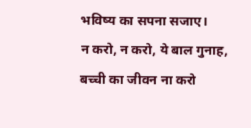भविष्य का सपना सजाए।
न करो, न करो, ये बाल गुनाह,
बच्ची का जीवन ना करो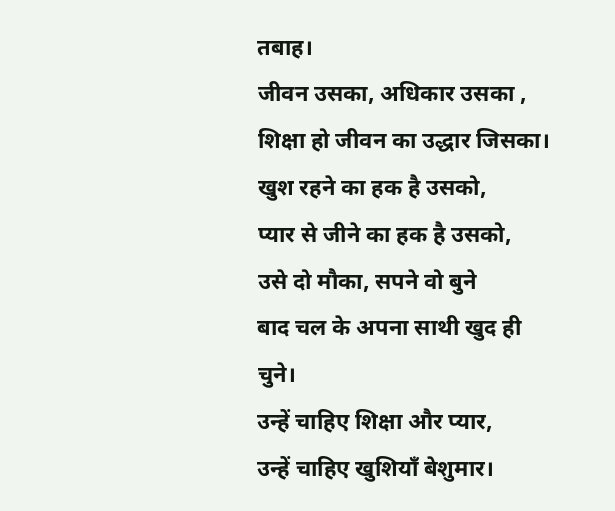तबाह।
जीवन उसका, अधिकार उसका ,
शिक्षा हो जीवन का उद्धार जिसका।
खुश रहने का हक है उसको,
प्यार से जीने का हक है उसको,
उसे दो मौका, सपने वो बुने
बाद चल के अपना साथी खुद ही चुने।
उन्हें चाहिए शिक्षा और प्यार,
उन्हें चाहिए खुशियाँ बेशुमार।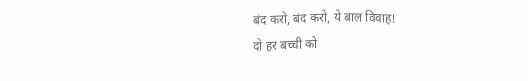बंद करो, बंद करो, ये बाल विवाह!
दो हर बच्ची को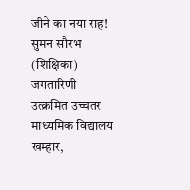जीने का नया राह!
सुमन सौरभ (शिक्षिका)
जगतारिणी उत्क्रमित उच्चतर माध्यमिक विद्यालय खम्हार,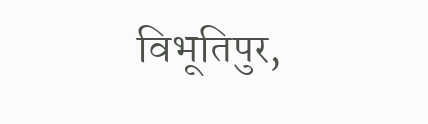विभूतिपुर,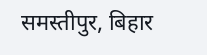समस्तीपुर, बिहार